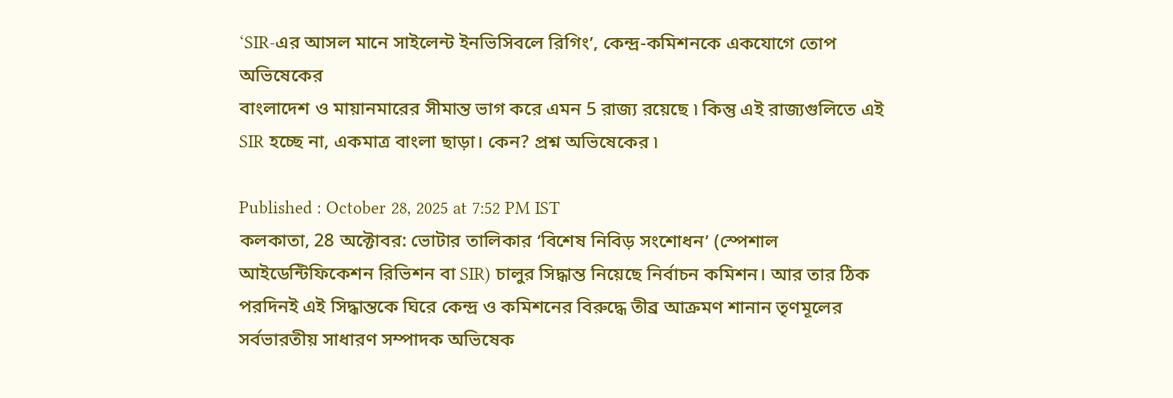‘SIR-এর আসল মানে সাইলেন্ট ইনভিসিবলে রিগিং’, কেন্দ্র-কমিশনকে একযোগে তোপ অভিষেকের
বাংলাদেশ ও মায়ানমারের সীমান্ত ভাগ করে এমন 5 রাজ্য রয়েছে ৷ কিন্তু এই রাজ্যগুলিতে এই SIR হচ্ছে না, একমাত্র বাংলা ছাড়া। কেন? প্রশ্ন অভিষেকের ৷

Published : October 28, 2025 at 7:52 PM IST
কলকাতা, 28 অক্টোবর: ভোটার তালিকার ‘বিশেষ নিবিড় সংশোধন’ (স্পেশাল আইডেন্টিফিকেশন রিভিশন বা SIR) চালুর সিদ্ধান্ত নিয়েছে নির্বাচন কমিশন। আর তার ঠিক পরদিনই এই সিদ্ধান্তকে ঘিরে কেন্দ্র ও কমিশনের বিরুদ্ধে তীব্র আক্রমণ শানান তৃণমূলের সর্বভারতীয় সাধারণ সম্পাদক অভিষেক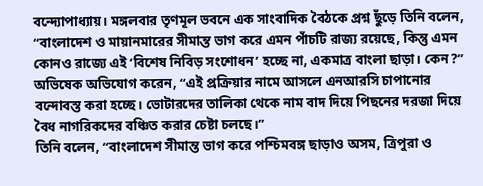বন্দ্যোপাধ্যায়। মঙ্গলবার তৃণমূল ভবনে এক সাংবাদিক বৈঠকে প্রশ্ন ছুঁড়ে তিনি বলেন, “বাংলাদেশ ও মায়ানমারের সীমান্ত ভাগ করে এমন পাঁচটি রাজ্য রয়েছে, কিন্তু এমন কোনও রাজ্যে এই ‘বিশেষ নিবিড় সংশোধন’ হচ্ছে না, একমাত্র বাংলা ছাড়া। কেন?”
অভিষেক অভিযোগ করেন, “এই প্রক্রিয়ার নামে আসলে এনআরসি চাপানোর বন্দোবস্ত করা হচ্ছে। ভোটারদের তালিকা থেকে নাম বাদ দিয়ে পিছনের দরজা দিয়ে বৈধ নাগরিকদের বঞ্চিত করার চেষ্টা চলছে।”
তিনি বলেন, “বাংলাদেশ সীমান্ত ভাগ করে পশ্চিমবঙ্গ ছাড়াও অসম, ত্রিপুরা ও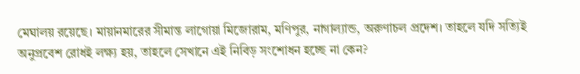মেঘালয় রয়েছে। মায়ানমারের সীমান্ত লাগোয়া মিজোরাম, মণিপুর, নাগাল্যান্ড, অরুণাচল প্রদেশ। তাহলে যদি সত্যিই অনুপ্রবেশ রোধই লক্ষ্য হয়, তাহলে সেখানে এই নিবিড় সংশোধন হচ্ছে না কেন?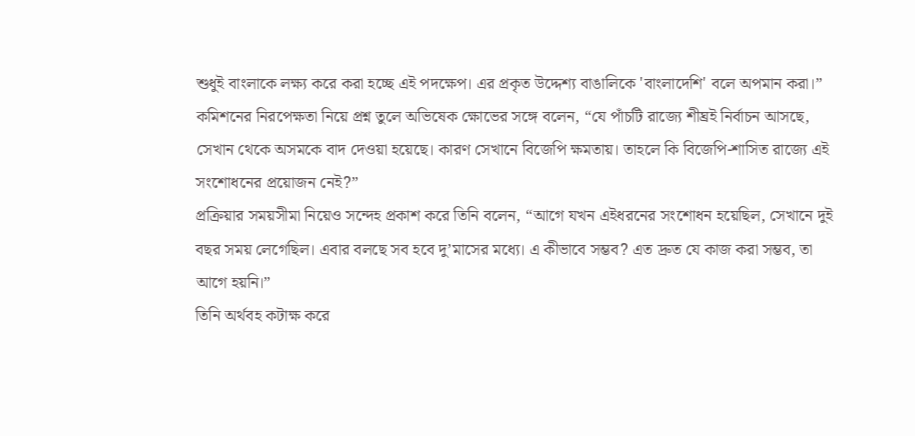শুধুই বাংলাকে লক্ষ্য করে করা হচ্ছে এই পদক্ষেপ। এর প্রকৃত উদ্দেশ্য বাঙালিকে 'বাংলাদেশি' বলে অপমান করা।”
কমিশনের নিরপেক্ষতা নিয়ে প্রশ্ন তুলে অভিষেক ক্ষোভের সঙ্গে বলেন, “যে পাঁচটি রাজ্যে শীঘ্রই নির্বাচন আসছে, সেখান থেকে অসমকে বাদ দেওয়া হয়েছে। কারণ সেখানে বিজেপি ক্ষমতায়। তাহলে কি বিজেপি-শাসিত রাজ্যে এই সংশোধনের প্রয়োজন নেই?”
প্রক্রিয়ার সময়সীমা নিয়েও সন্দেহ প্রকাশ করে তিনি বলেন, “আগে যখন এইধরনের সংশোধন হয়েছিল, সেখানে দুই বছর সময় লেগেছিল। এবার বলছে সব হবে দু’মাসের মধ্যে। এ কীভাবে সম্ভব? এত দ্রুত যে কাজ করা সম্ভব, তা আগে হয়নি।”
তিনি অর্থবহ কটাক্ষ করে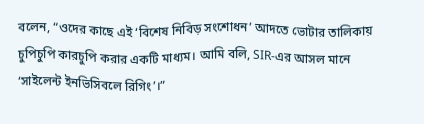বলেন, “ওদের কাছে এই ‘বিশেষ নিবিড় সংশোধন’ আদতে ভোটার তালিকায় চুপিচুপি কারচুপি করার একটি মাধ্যম। আমি বলি, SIR-এর আসল মানে ‘সাইলেন্ট ইনভিসিবলে রিগিং’।”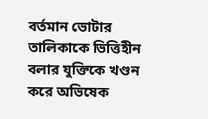বর্তমান ভোটার তালিকাকে ভিত্তিহীন বলার যুক্তিকে খণ্ডন করে অভিষেক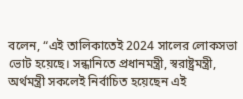বলেন, “এই তালিকাতেই 2024 সালের লোকসভা ভোট হয়েছে। সন্ধানিতে প্রধানমন্ত্রী, স্বরাষ্ট্রমন্ত্রী, অর্থমন্ত্রী সকলেই নির্বাচিত হয়েছেন এই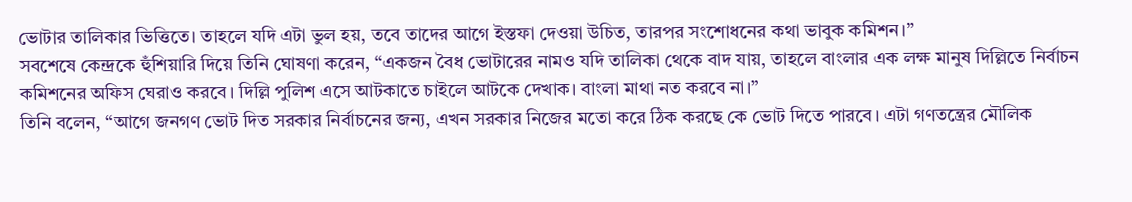ভোটার তালিকার ভিত্তিতে। তাহলে যদি এটা ভুল হয়, তবে তাদের আগে ইস্তফা দেওয়া উচিত, তারপর সংশোধনের কথা ভাবুক কমিশন।”
সবশেষে কেন্দ্রকে হুঁশিয়ারি দিয়ে তিনি ঘোষণা করেন, “একজন বৈধ ভোটারের নামও যদি তালিকা থেকে বাদ যায়, তাহলে বাংলার এক লক্ষ মানুষ দিল্লিতে নির্বাচন কমিশনের অফিস ঘেরাও করবে। দিল্লি পুলিশ এসে আটকাতে চাইলে আটকে দেখাক। বাংলা মাথা নত করবে না।”
তিনি বলেন, “আগে জনগণ ভোট দিত সরকার নির্বাচনের জন্য, এখন সরকার নিজের মতো করে ঠিক করছে কে ভোট দিতে পারবে। এটা গণতন্ত্রের মৌলিক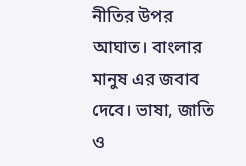নীতির উপর আঘাত। বাংলার মানুষ এর জবাব দেবে। ভাষা, জাতি ও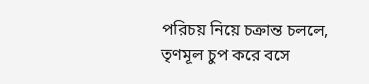পরিচয় নিয়ে চক্রান্ত চললে, তৃণমূল চুপ করে বসে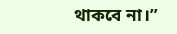থাকবে না।”